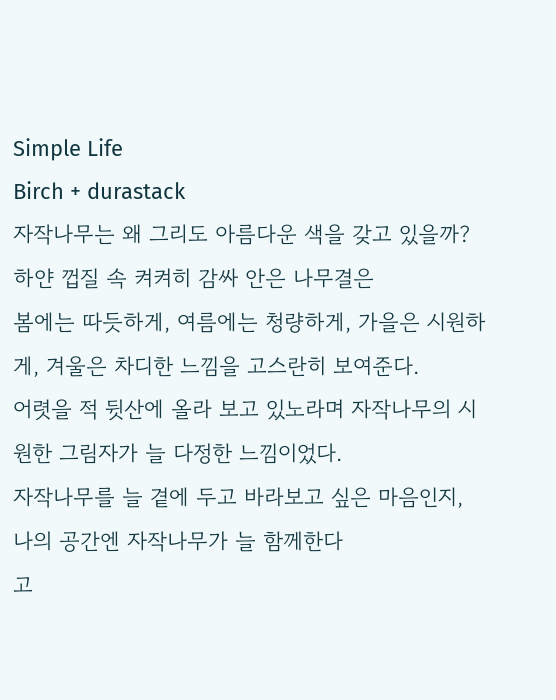Simple Life
Birch + durastack
자작나무는 왜 그리도 아름다운 색을 갖고 있을까? 하얀 껍질 속 켜켜히 감싸 안은 나무결은
봄에는 따듯하게, 여름에는 청량하게, 가을은 시원하게, 겨울은 차디한 느낌을 고스란히 보여준다.
어렷을 적 뒷산에 올라 보고 있노라며 자작나무의 시원한 그림자가 늘 다정한 느낌이었다.
자작나무를 늘 곁에 두고 바라보고 싶은 마음인지, 나의 공간엔 자작나무가 늘 함께한다
고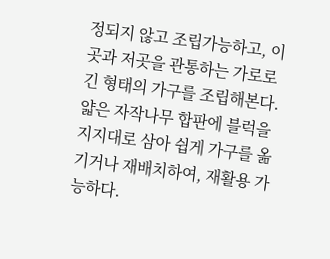정되지 않고 조립가능하고, 이곳과 저곳을 관통하는 가로로 긴 형태의 가구를 조립해본다.
얇은 자작나무 합판에 블럭을 지지대로 삼아 쉽게 가구를 옮기거나 재배치하여, 재활용 가능하다.